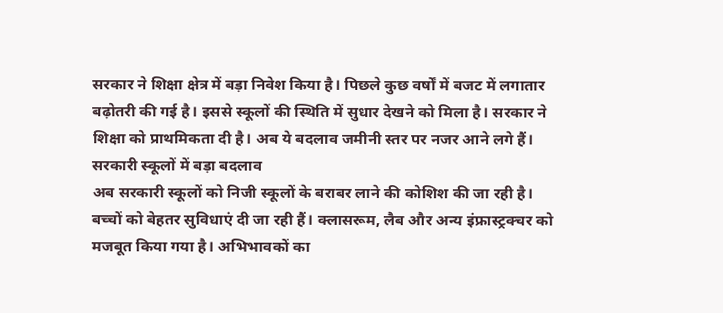सरकार ने शिक्षा क्षेत्र में बड़ा निवेश किया है। पिछले कुछ वर्षों में बजट में लगातार बढ़ोतरी की गई है। इससे स्कूलों की स्थिति में सुधार देखने को मिला है। सरकार ने शिक्षा को प्राथमिकता दी है। अब ये बदलाव जमीनी स्तर पर नजर आने लगे हैं।
सरकारी स्कूलों में बड़ा बदलाव
अब सरकारी स्कूलों को निजी स्कूलों के बराबर लाने की कोशिश की जा रही है। बच्चों को बेहतर सुविधाएं दी जा रही हैं। क्लासरूम, लैब और अन्य इंफ्रास्ट्रक्चर को मजबूत किया गया है। अभिभावकों का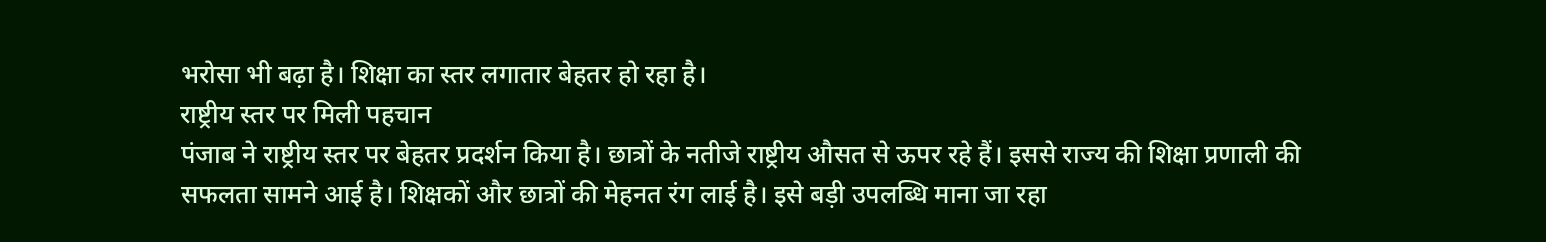भरोसा भी बढ़ा है। शिक्षा का स्तर लगातार बेहतर हो रहा है।
राष्ट्रीय स्तर पर मिली पहचान
पंजाब ने राष्ट्रीय स्तर पर बेहतर प्रदर्शन किया है। छात्रों के नतीजे राष्ट्रीय औसत से ऊपर रहे हैं। इससे राज्य की शिक्षा प्रणाली की सफलता सामने आई है। शिक्षकों और छात्रों की मेहनत रंग लाई है। इसे बड़ी उपलब्धि माना जा रहा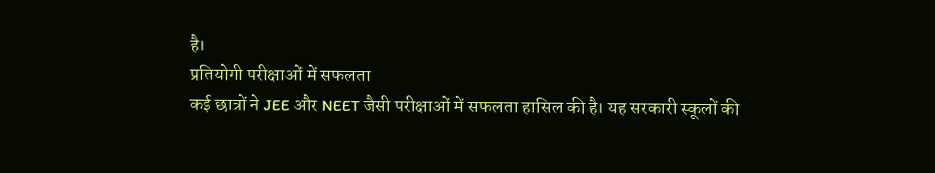है।
प्रतियोगी परीक्षाओं में सफलता
कई छात्रों ने JEE और NEET जैसी परीक्षाओं में सफलता हासिल की है। यह सरकारी स्कूलों की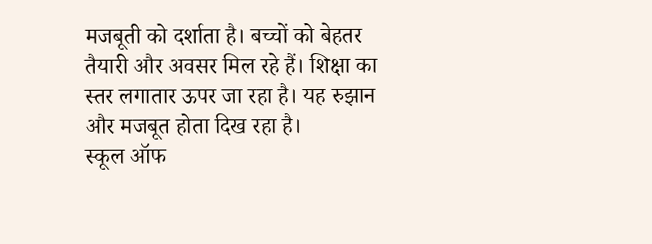मजबूती को दर्शाता है। बच्चों को बेहतर तैयारी और अवसर मिल रहे हैं। शिक्षा का स्तर लगातार ऊपर जा रहा है। यह रुझान और मजबूत होता दिख रहा है।
स्कूल ऑफ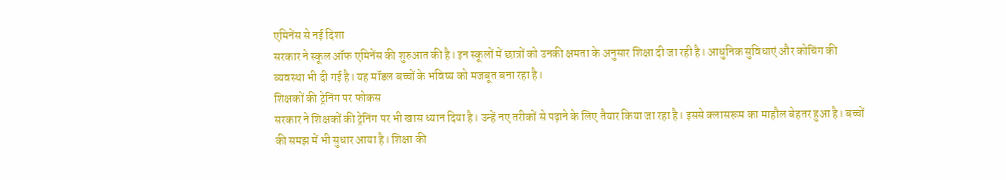एमिनेंस से नई दिशा
सरकार ने स्कूल ऑफ एमिनेंस की शुरुआत की है। इन स्कूलों में छात्रों को उनकी क्षमता के अनुसार शिक्षा दी जा रही है। आधुनिक सुविधाएं और कोचिंग की व्यवस्था भी दी गई है। यह मॉडल बच्चों के भविष्य को मजबूत बना रहा है।
शिक्षकों की ट्रेनिंग पर फोकस
सरकार ने शिक्षकों की ट्रेनिंग पर भी खास ध्यान दिया है। उन्हें नए तरीकों से पढ़ाने के लिए तैयार किया जा रहा है। इससे क्लासरूम का माहौल बेहतर हुआ है। बच्चों की समझ में भी सुधार आया है। शिक्षा की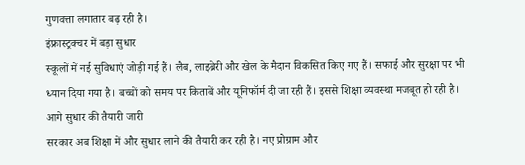गुणवत्ता लगातार बढ़ रही है।
इंफ्रास्ट्रक्चर में बड़ा सुधार
स्कूलों में नई सुविधाएं जोड़ी गई हैं। लैब, लाइब्रेरी और खेल के मैदान विकसित किए गए हैं। सफाई और सुरक्षा पर भी ध्यान दिया गया है। बच्चों को समय पर किताबें और यूनिफॉर्म दी जा रही हैं। इससे शिक्षा व्यवस्था मजबूत हो रही है।
आगे सुधार की तैयारी जारी
सरकार अब शिक्षा में और सुधार लाने की तैयारी कर रही है। नए प्रोग्राम और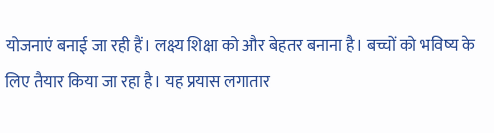योजनाएं बनाई जा रही हैं। लक्ष्य शिक्षा को और बेहतर बनाना है। बच्चों को भविष्य के लिए तैयार किया जा रहा है। यह प्रयास लगातार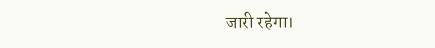जारी रहेगा।